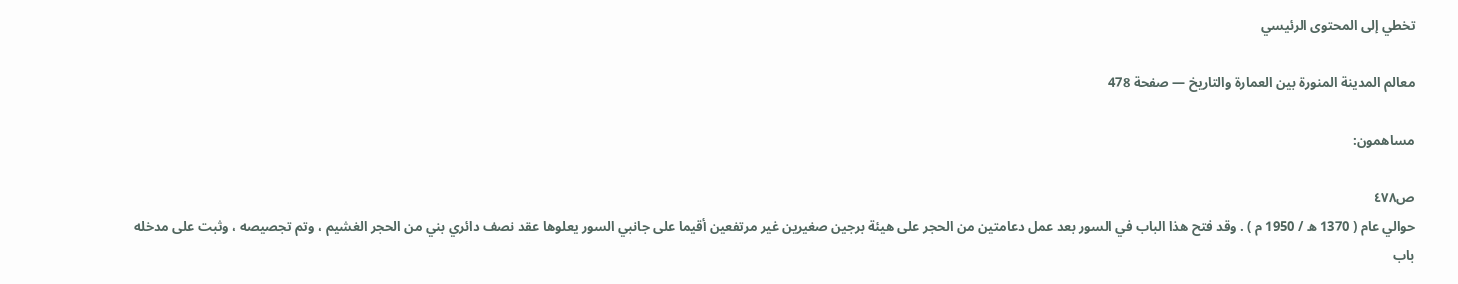تخطي إلى المحتوى الرئيسي

معالم المدينة المنورة بين العمارة والتاريخ — صفحة 478

مساهمون:

ص٤٧٨
حوالي عام ( 1370 ه / 1950 م ) . وقد فتح هذا الباب في السور بعد عمل دعامتين من الحجر على هيئة برجين صغيرين غير مرتفعين أقيما على جانبي السور يعلوها عقد نصف دائري بني من الحجر الغشيم ، وتم تجصيصه ، وثبت على مدخله باب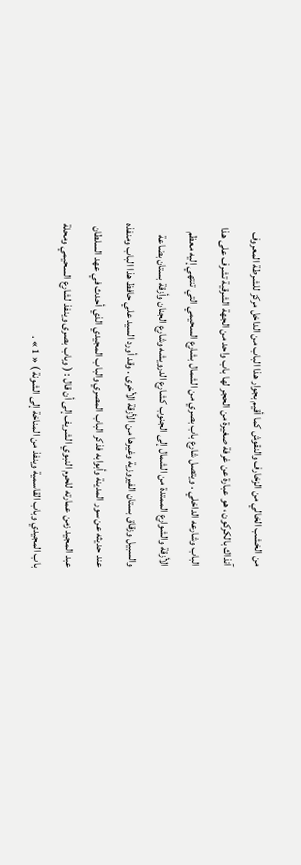من الخشب الخالي من الزخارف والنقوش كما أقيم بجوار هذا الباب من الداخل مركز للشرطة المعروف آنذاك بالكركون ، هو عبارة عن غرفة صغيرة من الحجر لها باب واحد من الجهة الشرقية تشرف على هذا الباب وشارعه الداخلي . ويتصل شارع باب بصري من الشمال بشارع السحيمي التي تنتهي إليه معظم الأزقة والشوارع الممتدة من الشمال إلى الجنوب كشارع الدرويشه وشارع الجنان وأزقة بستان بضاعة والسبيل وزقاق بستان الفيروزية وغيرها من الأزقة الأخرى . وقد أورد السيد علي حافظ هذا الباب ومنفذه عند حديثه عن سور المدينة وأبوابه فذكر الباب المصري والباب المجيدي الذي أحدث في عهد السلطان عبد المجيد زمن عمارته للحرم النبوي الشريف إلى أن قال : ( وباب بصرى وينفذ لشارع السحيمي ومحلة باب المجيدي وباب القاسمية وينفذ من المناخة إلى الشونة ) « 1 » .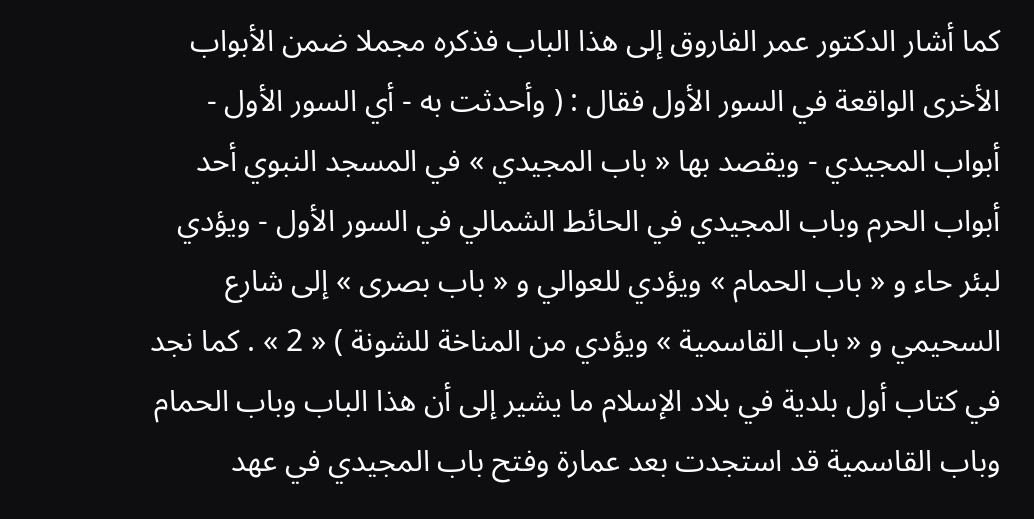كما أشار الدكتور عمر الفاروق إلى هذا الباب فذكره مجملا ضمن الأبواب الأخرى الواقعة في السور الأول فقال : ( وأحدثت به - أي السور الأول - أبواب المجيدي - ويقصد بها « باب المجيدي » في المسجد النبوي أحد أبواب الحرم وباب المجيدي في الحائط الشمالي في السور الأول - ويؤدي لبئر حاء و « باب الحمام » ويؤدي للعوالي و « باب بصرى » إلى شارع السحيمي و « باب القاسمية » ويؤدي من المناخة للشونة ) « 2 » . كما نجد في كتاب أول بلدية في بلاد الإسلام ما يشير إلى أن هذا الباب وباب الحمام وباب القاسمية قد استجدت بعد عمارة وفتح باب المجيدي في عهد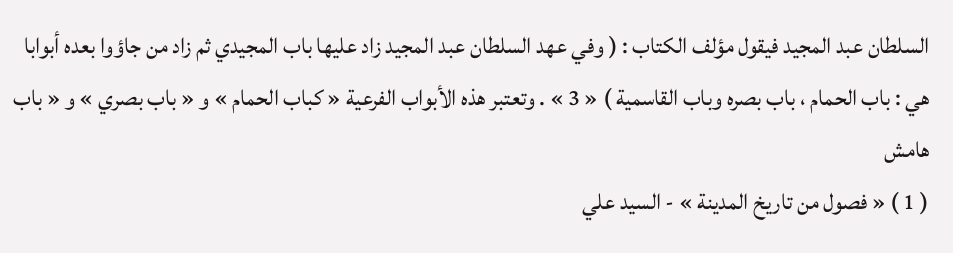السلطان عبد المجيد فيقول مؤلف الكتاب : ( وفي عهد السلطان عبد المجيد زاد عليها باب المجيدي ثم زاد من جاؤوا بعده أبوابا هي : باب الحمام ، باب بصره وباب القاسمية ) « 3 » . وتعتبر هذه الأبواب الفرعية « كباب الحمام » و « باب بصري » و « باب
هامش
( 1 ) « فصول من تاريخ المدينة » - السيد علي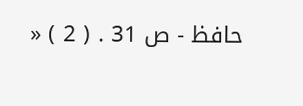حافظ - ص 31 . ( 2 ) «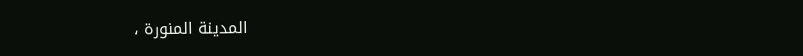المدينة المنورة ،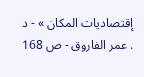إقتصاديات المكان » - د . عمر الفاروق - ص 168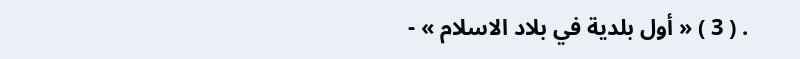. ( 3 ) « أول بلدية في بلاد الاسلام » -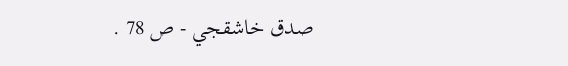صدق خاشقجي - ص 78 .